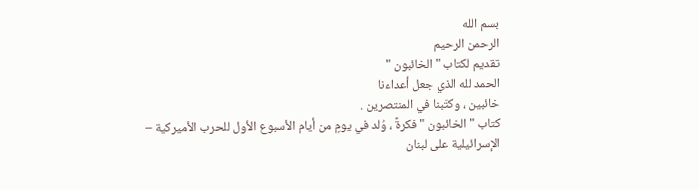بسم الله
الرحمن الرحيم
تقديم لكتاب " الخائبون "
الحمد لله الذي جعل أعداءنا
خائبين ، وكتَبنا في المنتصرين .
كتاب " الخائبون " فكرةً ، وُلد في يومٍ من أيام الأسبوع الأول للحرب الأميركية –
الإسرائيلية على لبنان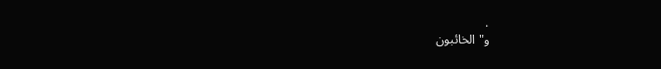.
و" الخائبون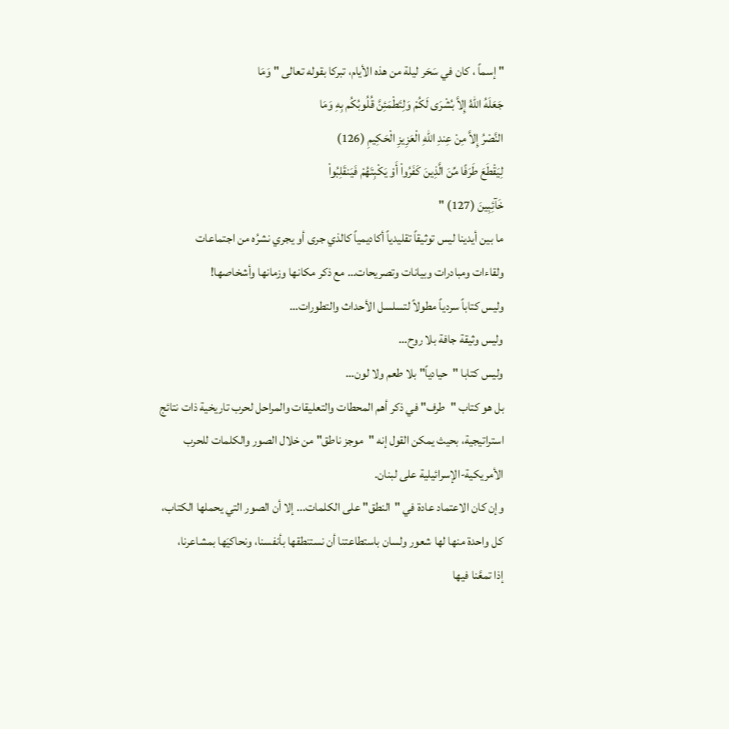" إسماً ، كان في سَحَر ليلة من هذه الأيام، تبركا بقوله تعالى " وَمَا
جَعَلَهُ اللّهُ إِلاَّ بُشْرَى لَكُمْ وَلِتَطْمَئِنَّ قُلُوبُكُم بِهِ وَمَا
النَّصْرُ إِلاَّ مِنْ عِندِ اللّهِ الْعَزِيزِ الْحَكِيمِ (126)
لِيَقْطَعَ طَرَفًا مِّنَ الَّذِينَ كَفَرُواْ أَوْ يَكْبِتَهُمْ فَيَنقَلِبُواْ
خَآئِبِينَ (127) "
ما بين أيدينا ليس توثيقاً تقليدياً أكاديمياً كالذي جرى أو يجري نشرُه من اجتماعات
ولقاءات ومبادرات وبيانات وتصريحات… مع ذكر مكانها وزمانها وأشخاصها!
وليس كتاباً سردياً مطولاً لتسلسل الأحداث والتطورات…
وليس وثيقة جافة بلا روح…
وليس كتابا "حيادياً" بلا طعم ولا لون…
بل هو كتاب "طرف" في ذكر أهم المحطات والتعليقات والمراحل لحرب تاريخية ذات نتائج
استراتيجية، بحيث يمكن القول إنه "موجز ناطق" من خلال الصور والكلمات للحرب
الأمريكية-الإسرائيلية على لبنان.
وإن كان الاعتماد عادة في "النطق" على الكلمات... إلا أن الصور التي يحملها الكتاب،
كل واحدة منها لها شعور ولسان باستطاعتنا أن نستنطقها بأنفسنا، ونحاكيَها بمشاعرنا،
إذا تمعَّنا فيها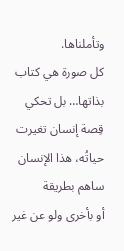وتأملناها.
كل صورة هي كتاب بذاتها… بل تحكي قِصة إنسان تغيرت حياتُه، هذا الإنسان ساهم بطريقة
أو بأخرى ولو عن غير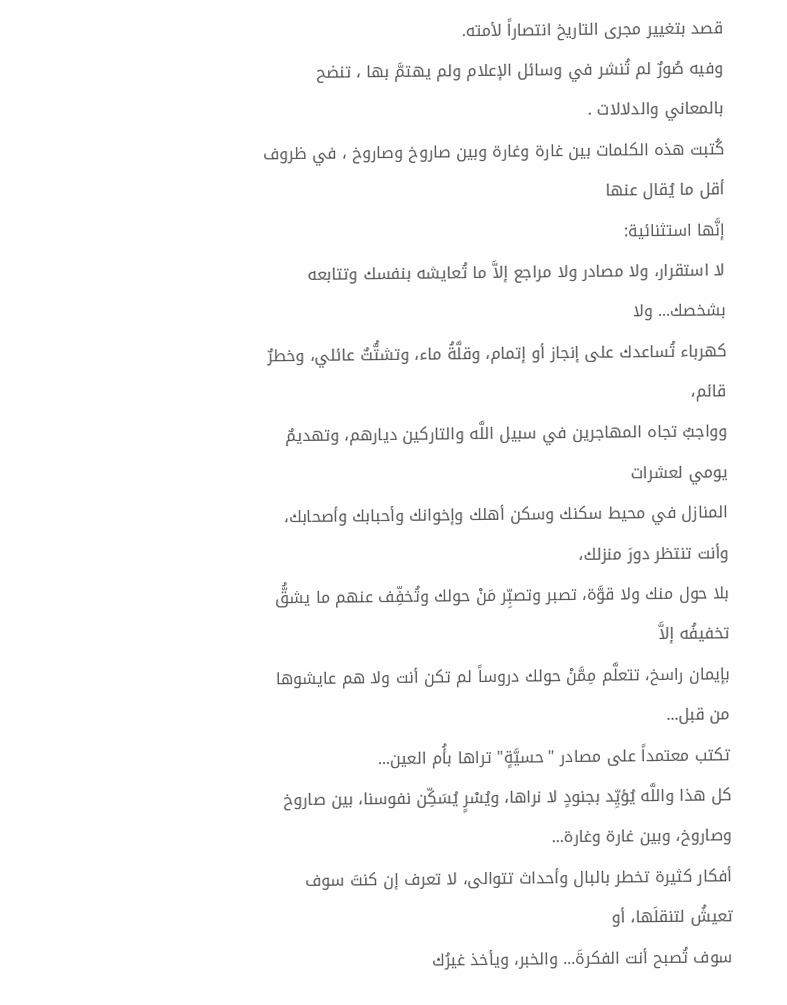قصد بتغيير مجرى التاريخ انتصاراً لأمته.
وفيه صُورٌ لم تُنشر في وسائل الإعلام ولم يهتمَّ بها ، تنضح بالمعاني والدلالات .
كُتبت هذه الكلمات بين غارة وغارة وبين صاروخ وصاروخ ، في ظروف أقل ما يُقال عنها
إنَّها استثنائية:
لا استقرار، ولا مصادر ولا مراجع إلاَّ ما تُعايشه بنفسك وتتابعه بشخصك... ولا
كهرباء تُساعدك على إنجاز أو إتمام، وقلَّةُ ماء، وتشتُّتٌ عائلي، وخطرٌ قائم،
وواجبٌ تجاه المهاجرين في سبيل اللَّه والتاركين ديارهم، وتهديمٌ يومي لعشرات
المنازل في محيط سكنك وسكن أهلك وإخوانك وأحبابك وأصحابك، وأنت تنتظر دورَ منزلك،
بلا حول منك ولا قوَّة، تصبر وتصبِّر مَنْ حولك وتُخفِّف عنهم ما يشقُّ تخفيفُه إلاَّ
بإيمان راسخ، تتعلَّم مِمَّنْ حولك دروساً لم تكن أنت ولا هم عايشوها من قبل...
تكتب معتمداً على مصادر "حسيَّةٍ" تراها بأُم العين...
كل هذا واللَّه يُؤيِّد بجنودٍ لا نراها، ويُسْرٍ يُسَكِّن نفوسنا، بين صاروخ
وصاروخ، وبين غارة وغارة...
أفكار كثيرة تخطر بالبال وأحداث تتوالى، لا تعرف إن كنتَ سوف تعيشُ لتنقلَها، أو
سوف تُصبح أنت الفكرةَ... والخبر، ويأخذ غيرُك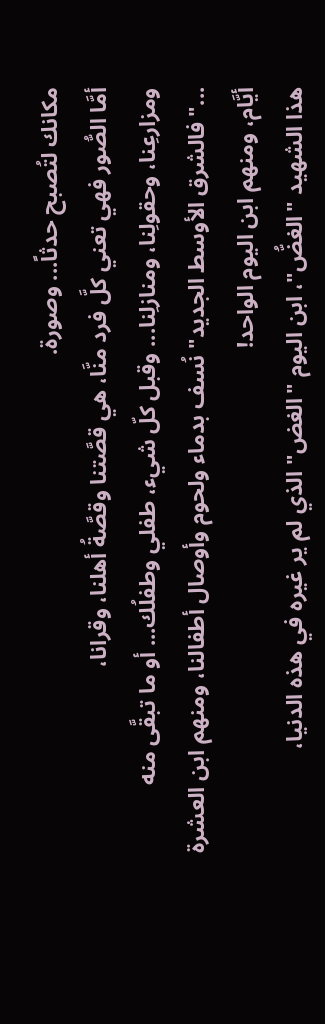مكانك لتُصبح حدثاً... وصورة.
أمَّا الصُّور فهي تعني كلَّ فرد منَّا، هي قصَّتنا وقصَّةُ أهلنا، وقرانا،
ومزارعِنا، وحقولِنا، ومنازلِنا... وقبل كلّ شيء، طفلي وطفلُك... أو ما تبقَّى منه
..."فالشرق الأوسط الجديد" نُسف بدماء ولحوم وأوصال أطفالنا، ومنهم ابن العشرة
أيَّام، ومنهم ابن اليوم الواحد!
هذا الشهيد "الغضُّ"، ابن اليوم "الغض" الذي لم ير غيره في هذه الدنيا،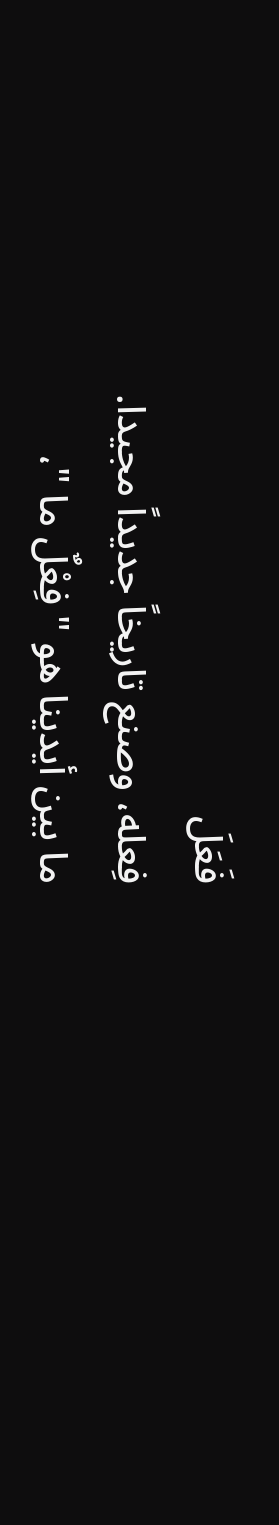فَعَلَ
فِعله، وصنع تاريخاً جديداً مجيدا.
ما بين أيدينا هو " فِعْلٌ ما "،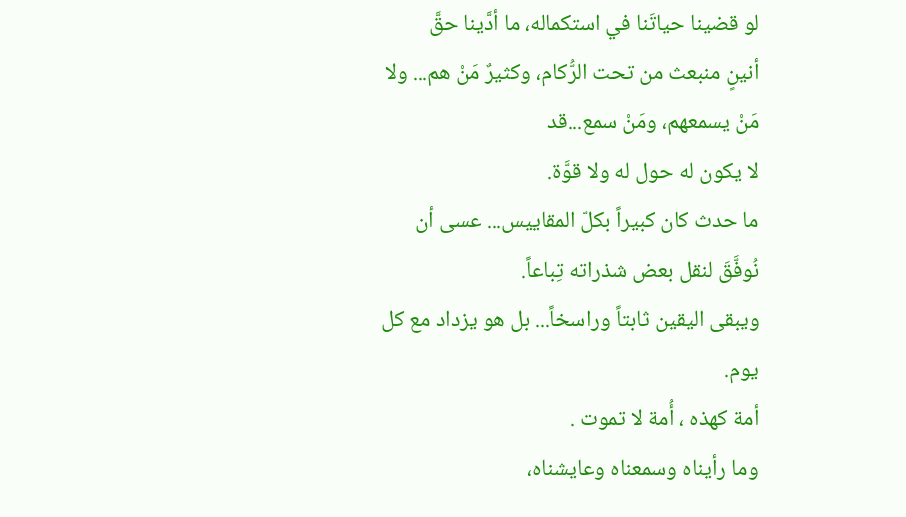لو قضينا حياتَنا في استكماله، ما أدَّينا حقَّ
أنينٍ منبعث من تحت الرُّكام، وكثيرٌ مَنْ هم... ولا مَنْ يسمعهم، ومَنْ سمع...قد
لا يكون له حول له ولا قوَّة.
ما حدث كان كبيراً بكلّ المقاييس... عسى أن نُوفَّقَ لنقل بعض شذراته تِباعاً.
ويبقى اليقين ثابتاً وراسخاً... بل هو يزداد مع كل يوم.
أمة كهذه ، أُمة لا تموت .
وما رأيناه وسمعناه وعايشناه،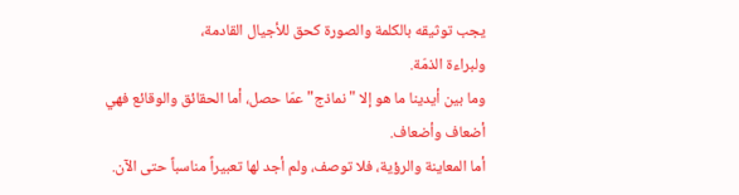يجب توثيقه بالكلمة والصورة كحق للأجيال القادمة،
ولبراءة الذمّة.
وما بين أيدينا ما هو إلا "نماذج" عمّا حصل، أما الحقائق والوقائع فهي أضعاف وأضعاف.
أما المعاينة والرؤية، فلا توصف، ولم أجد لها تعبيراً مناسباً حتى الآن.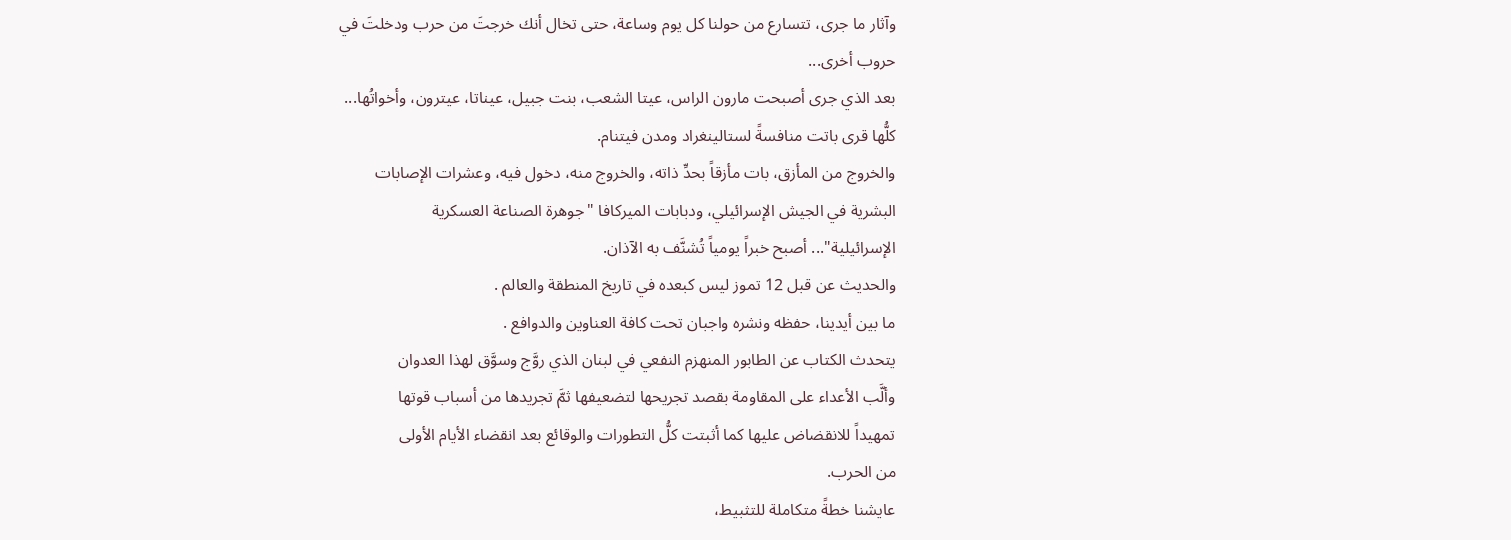وآثار ما جرى، تتسارع من حولنا كل يوم وساعة، حتى تخال أنك خرجتَ من حرب ودخلتَ في
حروب أخرى...
بعد الذي جرى أصبحت مارون الراس، عيتا الشعب، بنت جبيل، عيناتا، عيترون، وأخواتُها...
كلُّها قرى باتت منافسةً لستالينغراد ومدن فيتنام.
والخروج من المأزق، بات مأزقاً بحدِّ ذاته، والخروج منه، دخول فيه، وعشرات الإصابات
البشرية في الجيش الإسرائيلي، ودبابات الميركافا "جوهرة الصناعة العسكرية
الإسرائيلية"... أصبح خبراً يومياً تُشنَّف به الآذان.
والحديث عن قبل 12 تموز ليس كبعده في تاريخ المنطقة والعالم .
ما بين أيدينا، حفظه ونشره واجبان تحت كافة العناوين والدوافع .
يتحدث الكتاب عن الطابور المنهزم النفعي في لبنان الذي روَّج وسوَّق لهذا العدوان
وألَّب الأعداء على المقاومة بقصد تجريحها لتضعيفها ثمَّ تجريدها من أسباب قوتها
تمهيداً للانقضاض عليها كما أثبتت كلُّ التطورات والوقائع بعد انقضاء الأيام الأولى
من الحرب.
عايشنا خطةً متكاملة للتثبيط،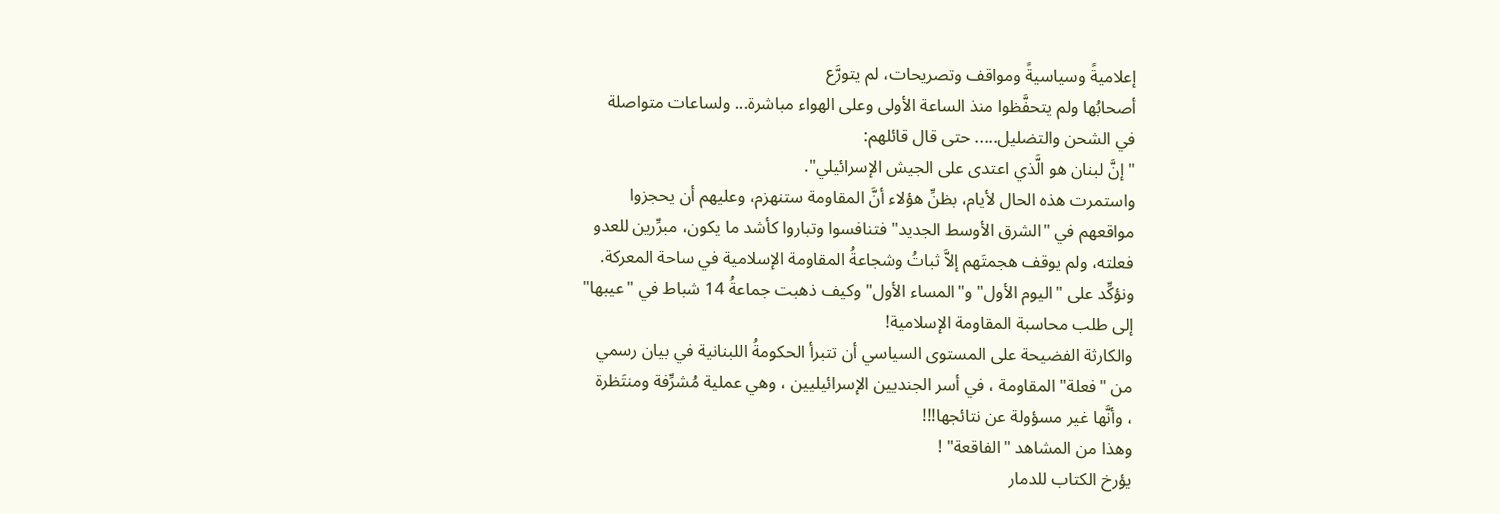إعلاميةً وسياسيةً ومواقف وتصريحات، لم يتورَّع
أصحابُها ولم يتحفَّظوا منذ الساعة الأولى وعلى الهواء مباشرة... ولساعات متواصلة
في الشحن والتضليل..... حتى قال قائلهم:
"إنَّ لبنان هو الَّذي اعتدى على الجيش الإسرائيلي".
واستمرت هذه الحال لأيام، بظنِّ هؤلاء أنَّ المقاومة ستنهزم، وعليهم أن يحجزوا
مواقعهم في "الشرق الأوسط الجديد" فتنافسوا وتباروا كأشد ما يكون، مبرِّرين للعدو
فعلته، ولم يوقف هجمتَهم إلاَّ ثباتُ وشجاعةُ المقاومة الإسلامية في ساحة المعركة.
ونؤكِّد على "اليوم الأول" و"المساء الأول" وكيف ذهبت جماعةُ 14 شباط في "عيبها"
إلى طلب محاسبة المقاومة الإسلامية!
والكارثة الفضيحة على المستوى السياسي أن تتبرأ الحكومةُ اللبنانية في بيان رسمي
من "فعلة" المقاومة ، في أسر الجنديين الإسرائيليين ، وهي عملية مُشرِّفة ومنتَظرة
، وأنَّها غير مسؤولة عن نتائجها!!!
وهذا من المشاهد "الفاقعة" !
يؤرخ الكتاب للدمار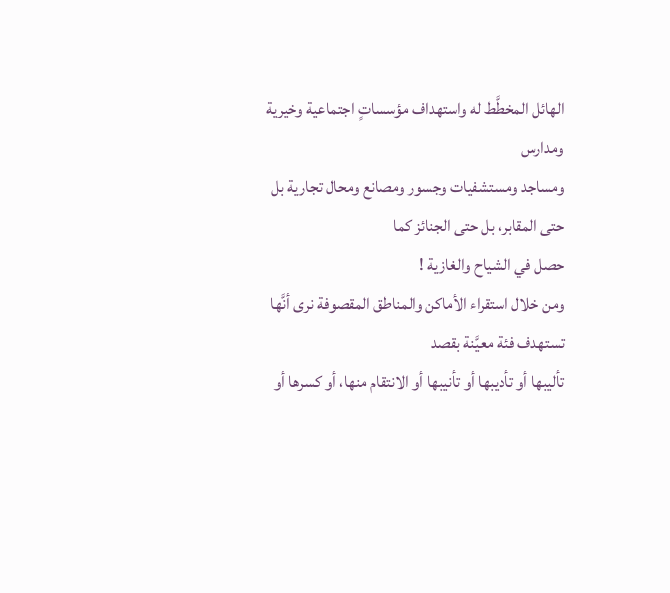الهائل المخطَّط له واستهداف مؤسساتٍ اجتماعية وخيرية ومدارس
ومساجد ومستشفيات وجسور ومصانع ومحال تجارية بل حتى المقابر، بل حتى الجنائز كما
حصل في الشياح والغازية !
ومن خلال استقراء الأماكن والمناطق المقصوفة نرى أنَّها تستهدف فئة معيَّنة بقصد
تأليبها أو تأديبها أو تأنيبها أو الانتقام منها، أو كسرها أو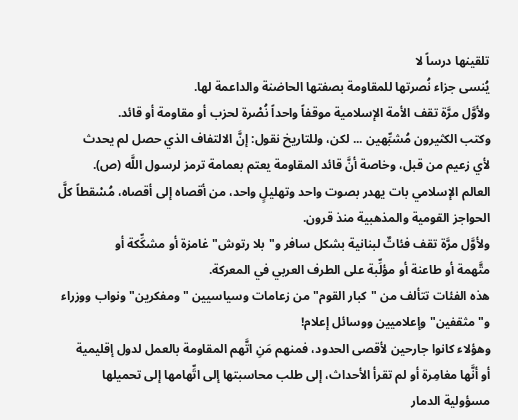تلقينها درساً لا
يُنسى جزاء نُصرتها للمقاومة بصفتها الحاضنة والداعمة لها.
ولأوَّل مرَّة تقف الأمة الإسلامية موقفاً واحداً نُصْرة لحزب أو مقاومة أو قائد.
وكتب الكثيرون مُشبِّهين ... لكن، وللتاريخ نقول: إنَّ الالتفاف الذي حصل لم يحدث
لأي زعيم من قبل، وخاصة أنَّ قائد المقاومة يعتم بعمامة ترمز لرسول اللَّه (ص).
العالم الإسلامي بات يهدر بصوت واحد وتهليلٍ واحد، من أقصاه إلى أقصاه، مُسْقطاً كلَّ
الحواجز القومية والمذهبية منذ قرون.
ولأوَّل مرَّة تقف فئاتٌ لبنانية بشكل سافر و"بلا رتوش" غامزة أو مشكِّكة أو
متَّهمة أو طاعنة أو مؤلِّبة على الطرف العربي في المعركة.
هذه الفئات تتألف من "كبار القوم" من زعامات وسياسيين "ومفكرين" ونواب ووزراء
و"مثقفين" وإعلاميين ووسائل إعلام!
وهؤلاء كانوا جارحين لأقصى الحدود، فمنهم مَنِ اتَّهم المقاومة بالعمل لدول إقليمية
أو أنَّها مغامِرة أو لم تقرأ الأحداث، إلى طلب محاسبتها إلى اتِّهامها إلى تحميلها
مسؤولية الدمار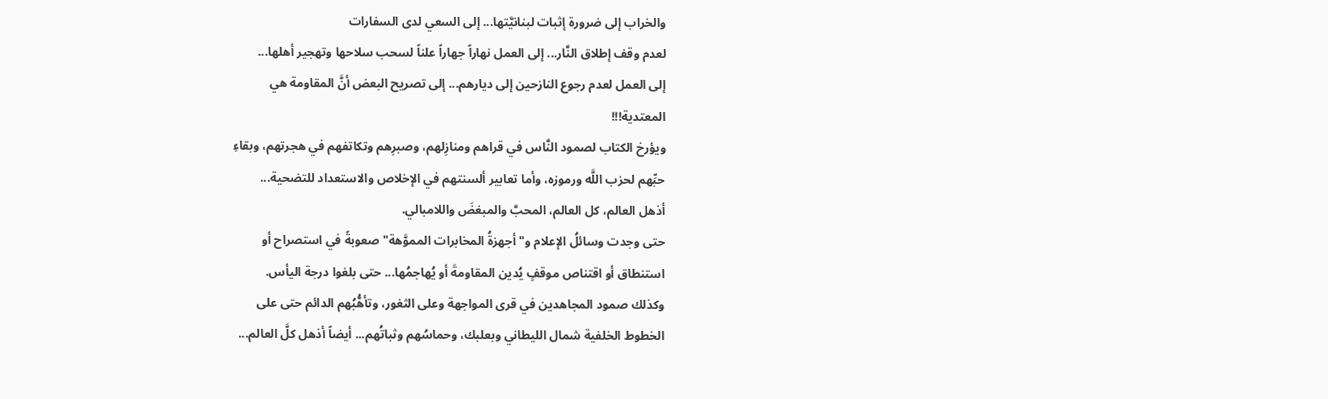والخراب إلى ضرورة إثبات لبنانيَّتها... إلى السعي لدى السفارات
لعدم وقف إطلاق النَّار... إلى العمل نهاراً جهاراً علناً لسحب سلاحها وتهجير أهلها...
إلى العمل لعدم رجوع النازحين إلى ديارهم... إلى تصريح البعض أنَّ المقاومة هي
المعتدية!!!
ويؤرخ الكتاب لصمود النَّاس في قراهم ومنازِلهم، وصبرِهم وتكاتفهم في هجرتهم، وبقاءِ
حبِّهم لحزب اللَّه ورموزه، وأما تعابير ألسنتهم في الإخلاص والاستعداد للتضحية...
أذهل العالم، كل العالم، المحبَّ والمبغضَ واللامبالي.
حتى وجدت وسائلُ الإعلام و"أجهزةُ المخابرات المموَّهة" صعوبةً في استصراح أو
استنطاق أو اقتناص موقفٍ يُدين المقاومةَ أو يُهاجمُها... حتى بلغوا درجة اليأس.
وكذلك صمود المجاهدين في قرى المواجهة وعلى الثغور، وتأهُّبُهم الدائم حتى على
الخطوط الخلفية شمال الليطاني وبعلبك، وحماسُهم وثباتُهم... أيضاً أذهل كلَّ العالم...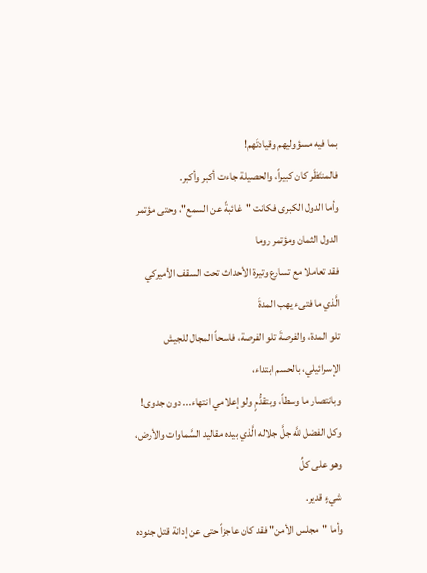بما فيه مسؤوليهم وقيادتَهم!
فالمنتَظَر كان كبيراً، والحصيلة جاءت أكبر وأكبر.
وأما الدول الكبرى فكانت "غائبةً عن السمع"، وحتى مؤتمر الدول الثمان ومؤتمر روما
فقد تعاملا مع تسارع وتيرة الأحداث تحت السقف الأميركي الَّذي ما فتىء يهب المدةَ
تلو المدة، والفرصةَ تلو الفرصة، فاسحاً المجال للجيش الإسرائيلي، بالحسم ابتداء،
وبانتصار ما وسطاً، وبتقدُّمٍ ولو إعلامي انتهاء... دون جدوى!
وكل الفضل للَّه جلَّ جلاله الَّذي بيده مقاليد السَّماوات والأرض، وهو على كلِّ
شيءٍ قدير.
وأما "مجلس الأمن" فقد كان عاجزاً حتى عن إدانة قتل جنوده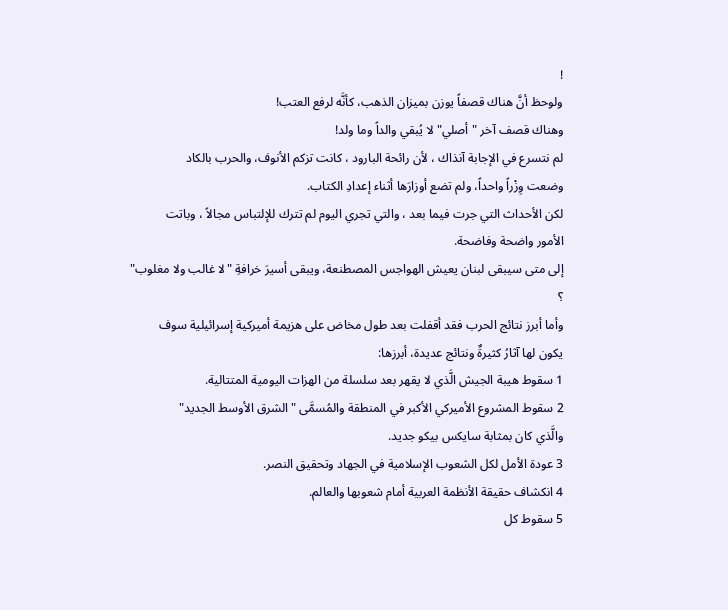!
ولوحظ أنَّ هناك قصفاً يوزن بميزان الذهب، كأنَّه لرفع العتب!
وهناك قصف آخر "أصلي" لا يُبقي والداً وما ولد!
لم نتسرع في الإجابة آنذاك ، لأن رائحة البارود ، كانت تزكم الأنوف، والحرب بالكاد
وضعت وِزْراً واحداً، ولم تضع أوزارَها أثناء إعدادِ الكتاب.
لكن الأحداث التي جرت فيما بعد ، والتي تجري اليوم لم تترك للإلتباس مجالاً ، وباتت
الأمور واضحة وفاضحة.
إلى متى سيبقى لبنان يعيش الهواجس المصطنعة، ويبقى أسيرَ خرافةِ "لا غالب ولا مغلوب"
؟
وأما أبرز نتائج الحرب فقد أقفلت بعد طول مخاض على هزيمة أميركية إسرائيلية سوف
يكون لها آثارُ كثيرةٌ ونتائج عديدة، أبرزها:
1 سقوط هيبة الجيش الَّذي لا يقهر بعد سلسلة من الهزات اليومية المتتالية.
2 سقوط المشروع الأميركي الأكبر في المنطقة والمُسمَّى "الشرق الأوسط الجديد"
والَّذي كان بمثابة سايكس بيكو جديد.
3 عودة الأمل لكل الشعوب الإسلامية في الجهاد وتحقيق النصر.
4 انكشاف حقيقة الأنظمة العربية أمام شعوبها والعالم.
5 سقوط كل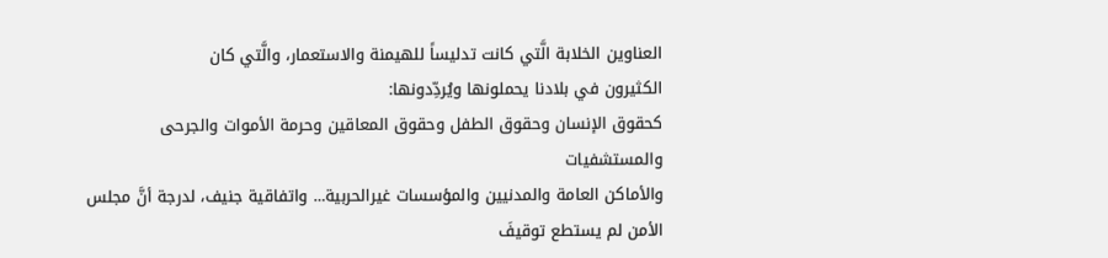العناوين الخلابة الَّتي كانت تدليساً للهيمنة والاستعمار، والَّتي كان
الكثيرون في بلادنا يحملونها ويُردِّدونها:
كحقوق الإنسان وحقوق الطفل وحقوق المعاقين وحرمة الأموات والجرحى والمستشفيات
والأماكن العامة والمدنيين والمؤسسات غيرالحربية... واتفاقية جنيف، لدرجة أنَّ مجلس
الأمن لم يستطع توقيفَ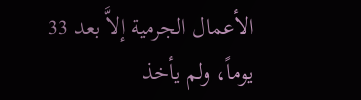الأعمال الجرمية إلاَّ بعد 33 يوماً، ولم يأخذ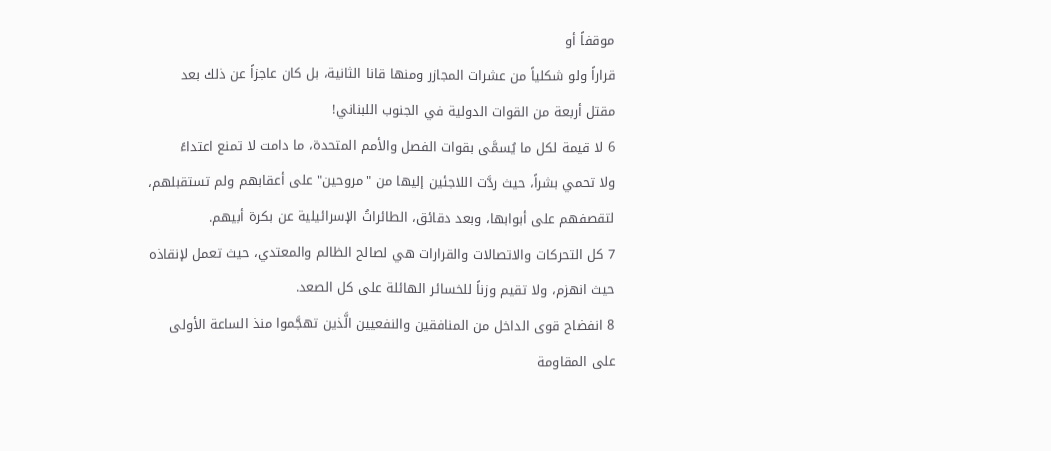موقفاً أو
قراراً ولو شكلياً من عشرات المجازر ومنها قانا الثانية، بل كان عاجزاً عن ذلك بعد
مقتل أربعة من القوات الدولية في الجنوب اللبناني!
6 لا قيمة لكل ما يُسمَّى بقوات الفصل والأمم المتحدة، ما دامت لا تمنع اعتداءً
ولا تحمي بشراً، حيث ردَّت اللاجئين إليها من "مروحين" على أعقابهم ولم تستقبلهم،
لتقصفهم على أبوابها، وبعد دقائق، الطائراتُ الإسرائيلية عن بكرة أبيهم.
7 كل التحركات والاتصالات والقرارات هي لصالح الظالم والمعتدي، حيث تعمل لإنقاذه
حيث انهزم، ولا تقيم وزناً للخسائر الهائلة على كل الصعد.
8 انفضاح قوى الداخل من المنافقين والنفعيين الَّذين تهجَّموا منذ الساعة الأولى
على المقاومة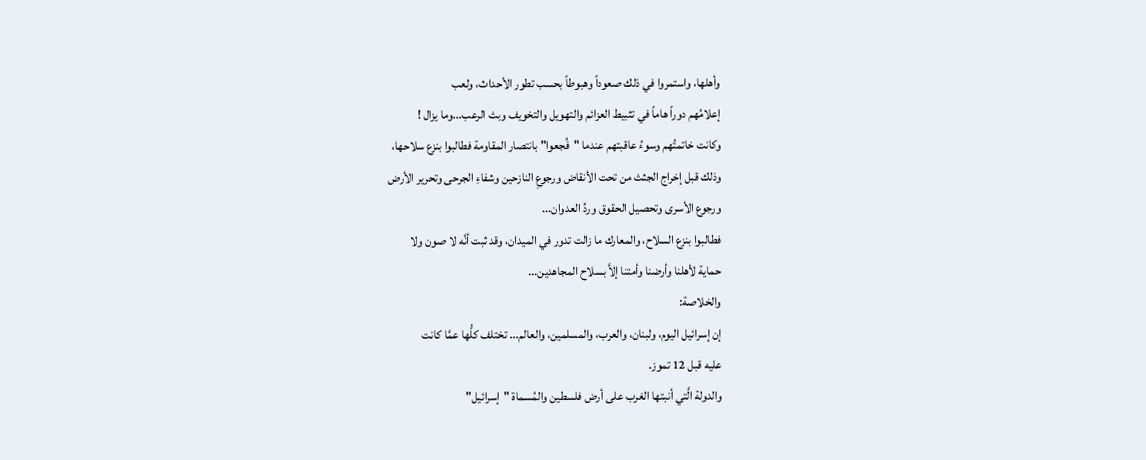وأهلها، واستمروا في ذلك صعوداً وهبوطاً بحسب تطور الأحداث، ولعب
إعلامُهم دوراً هاماً في تثبيط العزائم والتهويل والتخويف وبث الرعب...وما يزال !
وكانت خاتمتُهم وسوءُ عاقبتهم عندما "فُجعوا" بانتصار المقاومة فطالبوا بنزع سلاحها،
وذلك قبل إخراج الجثث من تحت الأنقاض ورجوعِ النازحين وشفاءِ الجرحى وتحرير الأرض
ورجوع الأسرى وتحصيل الحقوق وردِّ العدوان...
فطالبوا بنزع السلاح، والمعارك ما زالت تدور في الميدان، وقد ثبت أنَّه لا صون ولا
حماية لأهلنا وأرضنا وأمتنا إلاَّ بسلاح المجاهدين...
والخلاصة:
إن إسرائيل اليوم، ولبنان، والعرب، والمسلمين، والعالم... تختلف كلُّها عمَّا كانت
عليه قبل 12 تموز.
والدولة الَّتي أنبتها الغرب على أرض فلسطين والمُسماة "إسرائيل"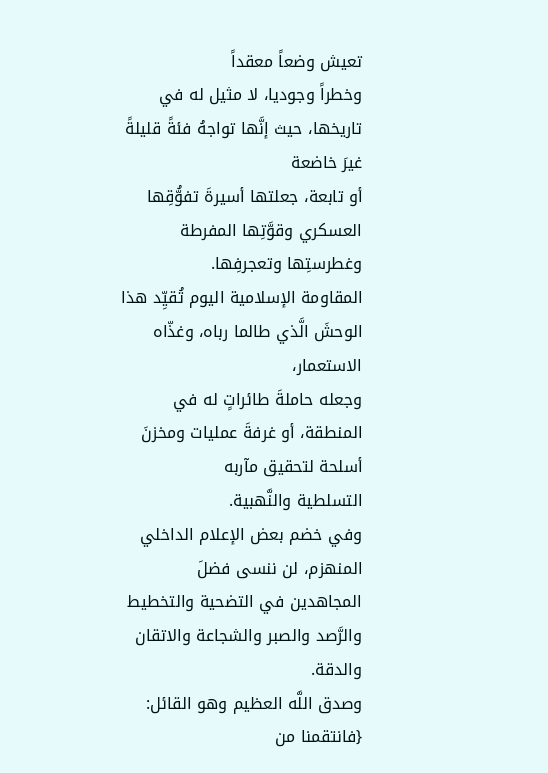تعيش وضعاً معقداً
وخطراً وجوديا، لا مثيل له في تاريخها، حيث إنَّها تواجهُ فئةً قليلةً غيرَ خاضعة
أو تابعة، جعلتها أسيرةَ تفوُّقِها العسكري وقوَّتِها المفرطة وغطرستِها وتعجرفِها.
المقاومة الإسلامية اليوم تُقيِّد هذا الوحشَ الَّذي طالما رباه، وغذّاه الاستعمار،
وجعله حاملةَ طائراتٍ له في المنطقة، أو غرفةَ عمليات ومخزنَ أسلحة لتحقيق مآربه
التسلطية والنَّهبية.
وفي خضم بعض الإعلام الداخلي المنهزم، لن ننسى فضلَ المجاهدين في التضحية والتخطيط
والرَّصد والصبر والشجاعة والاتقان والدقة.
وصدق اللَّه العظيم وهو القائل:
{فانتقمنا من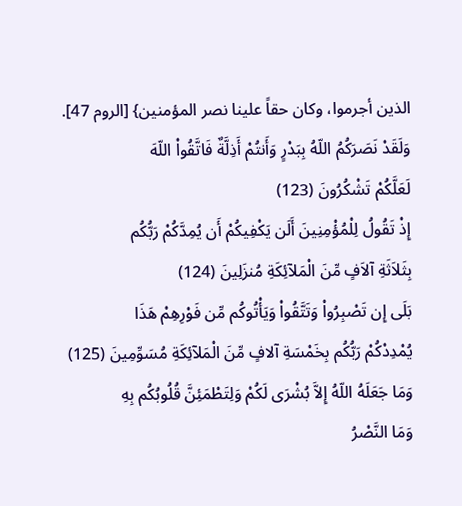الذين أجرموا، وكان حقاً علينا نصر المؤمنين} [الروم 47].
وَلَقَدْ نَصَرَكُمُ اللّهُ بِبَدْرٍ وَأَنتُمْ أَذِلَّةٌ فَاتَّقُواْ اللّهَ
لَعَلَّكُمْ تَشْكُرُونَ (123)
إِذْ تَقُولُ لِلْمُؤْمِنِينَ أَلَن يَكْفِيكُمْ أَن يُمِدَّكُمْ رَبُّكُم
بِثَلاَثَةِ آلاَفٍ مِّنَ الْمَلآئِكَةِ مُنزَلِينَ (124)
بَلَى إِن تَصْبِرُواْ وَتَتَّقُواْ وَيَأْتُوكُم مِّن فَوْرِهِمْ هَذَا
يُمْدِدْكُمْ رَبُّكُم بِخَمْسَةِ آلافٍ مِّنَ الْمَلآئِكَةِ مُسَوِّمِينَ (125)
وَمَا جَعَلَهُ اللّهُ إِلاَّ بُشْرَى لَكُمْ وَلِتَطْمَئِنَّ قُلُوبُكُم بِهِ
وَمَا النَّصْرُ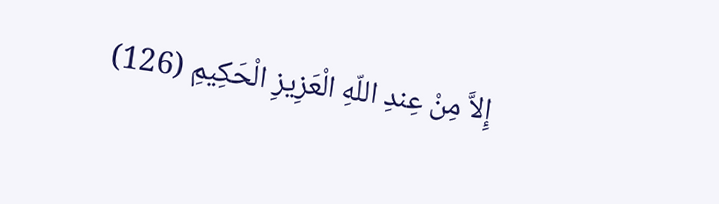إِلاَّ مِنْ عِندِ اللّهِ الْعَزِيزِ الْحَكِيمِ (126)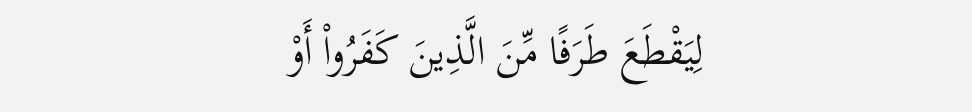لِيَقْطَعَ طَرَفًا مِّنَ الَّذِينَ كَفَرُواْ أَوْ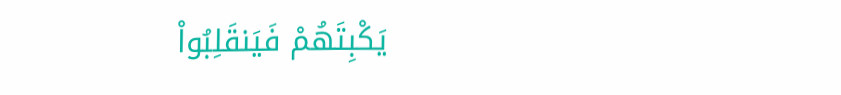يَكْبِتَهُمْ فَيَنقَلِبُواْ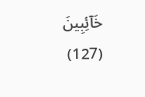خَآئِبِينَ (127)